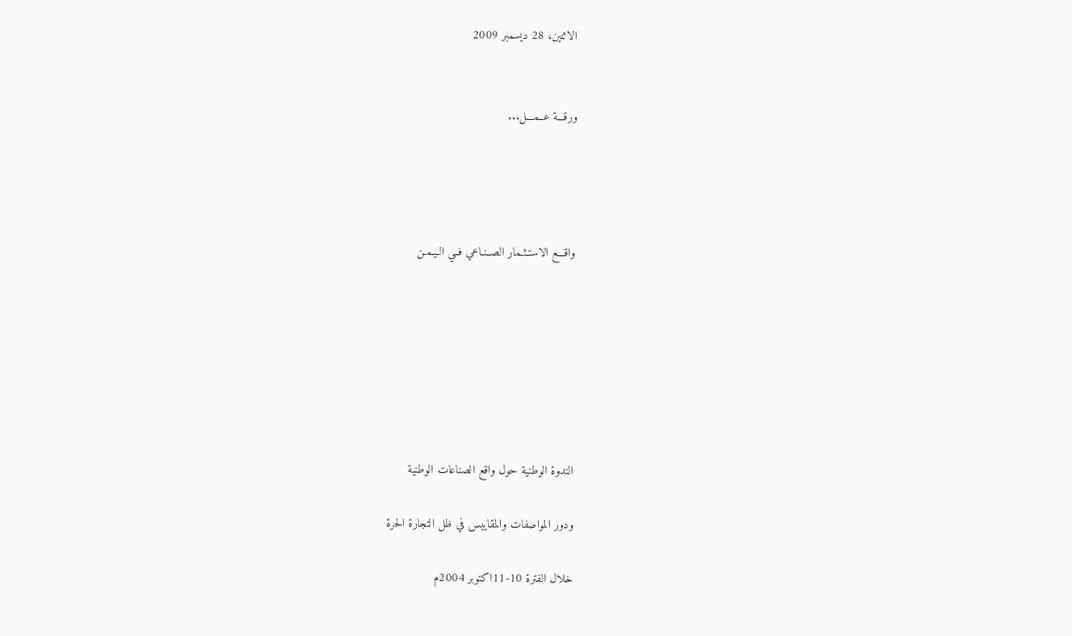الاثنين، 28 ديسمبر 2009


ورقـــة عــمـــل...




واقـــع الاستـثـمار الصــنـاعي فــي الـيـمـن







الندوة الوطنية حول واقع الصناعات الوطنية

ودور المواصفات والمقاييس في ظل التجارة الحرة

خلال الفترة 10-11اكتوبر 2004م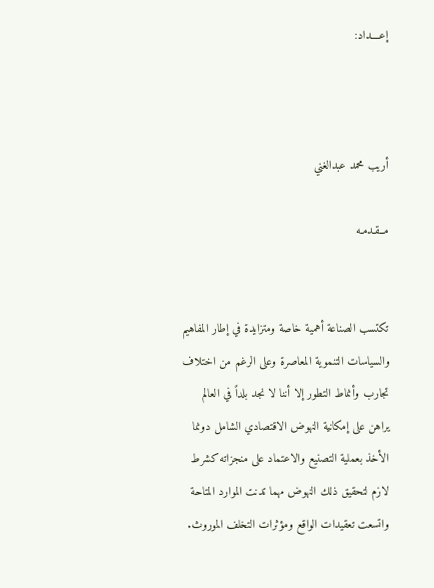إعــــداد:



أريب محمد عبدالغني

مــقـدمـه


تكتسب الصناعة أهمية خاصة ومتزايدة في إطار المفاهيم والسياسات التنموية المعاصرة وعلى الرغم من اختلاف تجارب وأنماط التطور إلا أننا لا نجد بلداً في العالم يراهن على إمكانية النهوض الاقتصادي الشامل دونما الأخذ بعملية التصنيع والاعتماد على منجزاته كشرط لازم لتحقيق ذلك النهوض مهما تدنت الموارد المتاحة واتسعت تعقيدات الواقع ومؤثرات التخلف الموروث.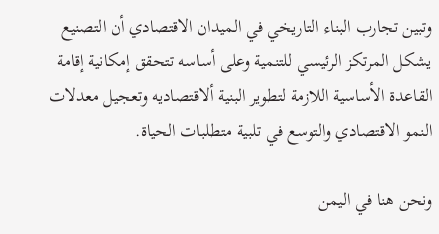وتبين تجارب البناء التاريخي في الميدان الاقتصادي أن التصنيع يشكل المرتكز الرئيسي للتنمية وعلى أساسه تتحقق إمكانية إقامة القاعدة الأساسية اللازمة لتطوير البنية ألاقتصاديه وتعجيل معدلات النمو الاقتصادي والتوسع في تلبية متطلبات الحياة.

ونحن هنا في اليمن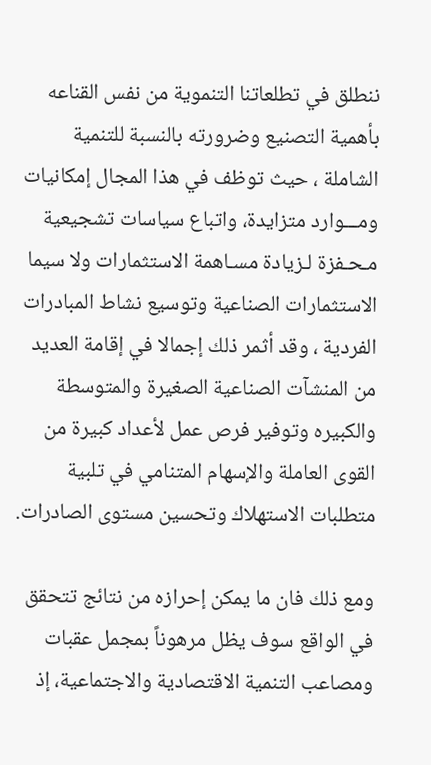ننطلق في تطلعاتنا التنموية من نفس القناعه بأهمية التصنيع وضرورته بالنسبة للتنمية الشاملة ، حيث توظف في هذا المجال إمكانيات ومـــوارد متزايدة، واتباع سياسات تشجيعية مـحـفزة لـزيادة مسـاهمة الاستثمارات ولا سيما الاستثمارات الصناعية وتوسيع نشاط المبادرات الفردية ، وقد أثمر ذلك إجمالا في إقامة العديد من المنشآت الصناعية الصغيرة والمتوسطة والكبيره وتوفير فرص عمل لأعداد كبيرة من القوى العاملة والإسهام المتنامي في تلبية متطلبات الاستهلاك وتحسين مستوى الصادرات.

ومع ذلك فان ما يمكن إحرازه من نتائج تتحقق في الواقع سوف يظل مرهوناً بمجمل عقبات ومصاعب التنمية الاقتصادية والاجتماعية، إذ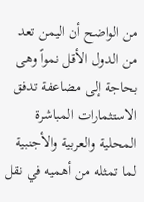من الواضح أن اليمن تعد من الدول الأقل نمواً وهى بحاجة إلى مضاعفة تدفق الاستثمارات المباشرة المحلية والعربية والأجنبية لما تمثله من أهميه في نقل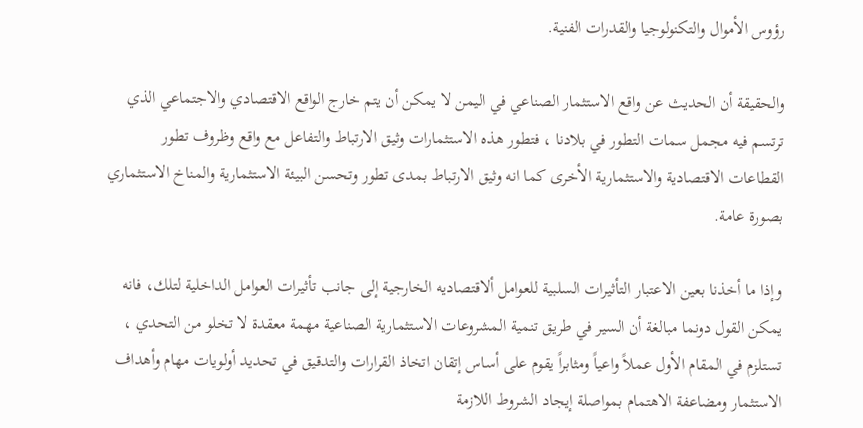رؤوس الأموال والتكنولوجيا والقدرات الفنية.

والحقيقة أن الحديث عن واقع الاستثمار الصناعي في اليمن لا يمكن أن يتم خارج الواقع الاقتصادي والاجتماعي الذي ترتسم فيه مجمل سمات التطور في بلادنا ، فتطور هذه الاستثمارات وثيق الارتباط والتفاعل مع واقع وظروف تطور القطاعات الاقتصادية والاستثمارية الأخرى كما انه وثيق الارتباط بمدى تطور وتحسن البيئة الاستثمارية والمناخ الاستثماري بصورة عامة.

وإذا ما أخذنا بعين الاعتبار التأثيرات السلبية للعوامل ألاقتصاديه الخارجية إلى جانب تأثيرات العوامل الداخلية لتلك، فانه يمكن القول دونما مبالغة أن السير في طريق تنمية المشروعات الاستثمارية الصناعية مهمة معقدة لا تخلو من التحدي ، تستلزم في المقام الأول عملاً واعياً ومثابراً يقوم على أساس إتقان اتخاذ القرارات والتدقيق في تحديد أولويات مهام وأهداف الاستثمار ومضاعفة الاهتمام بمواصلة إيجاد الشروط اللازمة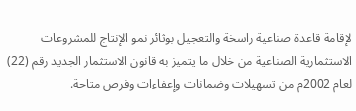لإقامة قاعدة صناعية راسخة والتعجيل بوثائر نمو الإنتاج للمشروعات الاستثمارية الصناعية من خلال ما يتميز به قانون الاستثمار الجديد رقم (22) لعام 2002م من تسهيلات وضمانات وإعفاءات وفرص متاحة.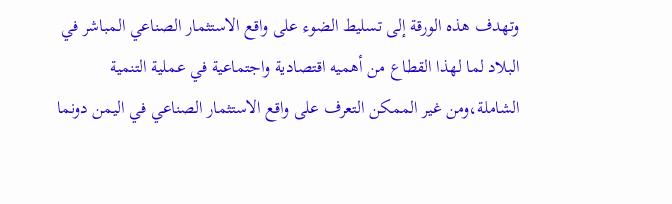وتهدف هذه الورقة إلى تسليط الضوء على واقع الاستثمار الصناعي المباشر في البلاد لما لهذا القطاع من أهميه اقتصادية واجتماعية في عملية التنمية الشاملة،ومن غير الممكن التعرف على واقع الاستثمار الصناعي في اليمن دونما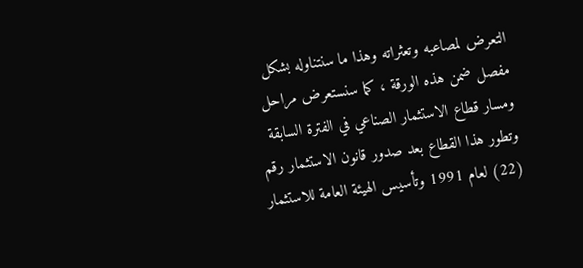التعرض لمصاعبه وتعثراته وهذا ما سنتناوله بشكل مفصل ضمن هذه الورقة ، كما سنستعرض مراحل ومسار قطاع الاستثمار الصناعي في الفترة السابقة وتطور هذا القطاع بعد صدور قانون الاستثمار رقم (22) لعام 1991 وتأسيس الهيئة العامة للاستثمار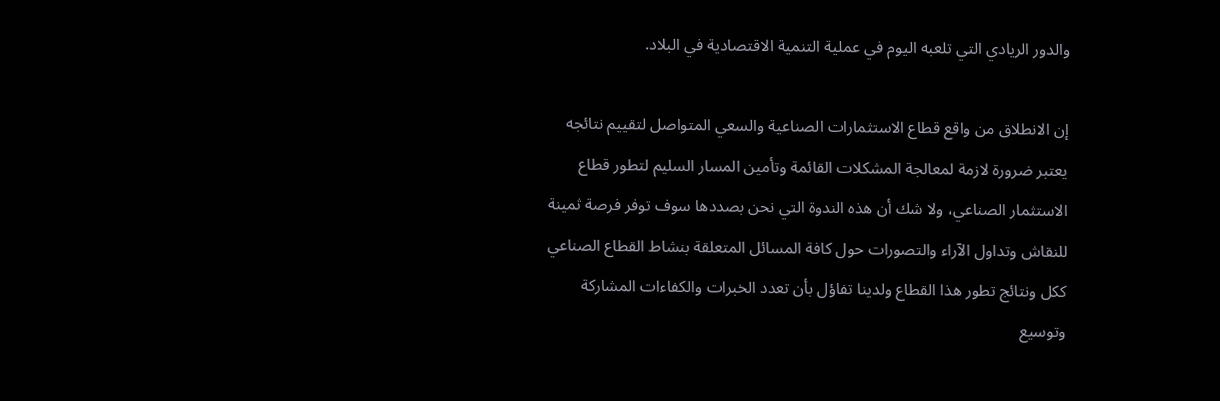والدور الريادي التي تلعبه اليوم في عملية التنمية الاقتصادية في البلاد.

إن الانطلاق من واقع قطاع الاستثمارات الصناعية والسعي المتواصل لتقييم نتائجه يعتبر ضرورة لازمة لمعالجة المشكلات القائمة وتأمين المسار السليم لتطور قطاع الاستثمار الصناعي، ولا شك أن هذه الندوة التي نحن بصددها سوف توفر فرصة ثمينة للنقاش وتداول الآراء والتصورات حول كافة المسائل المتعلقة بنشاط القطاع الصناعي ككل ونتائج تطور هذا القطاع ولدينا تفاؤل بأن تعدد الخبرات والكفاءات المشاركة وتوسيع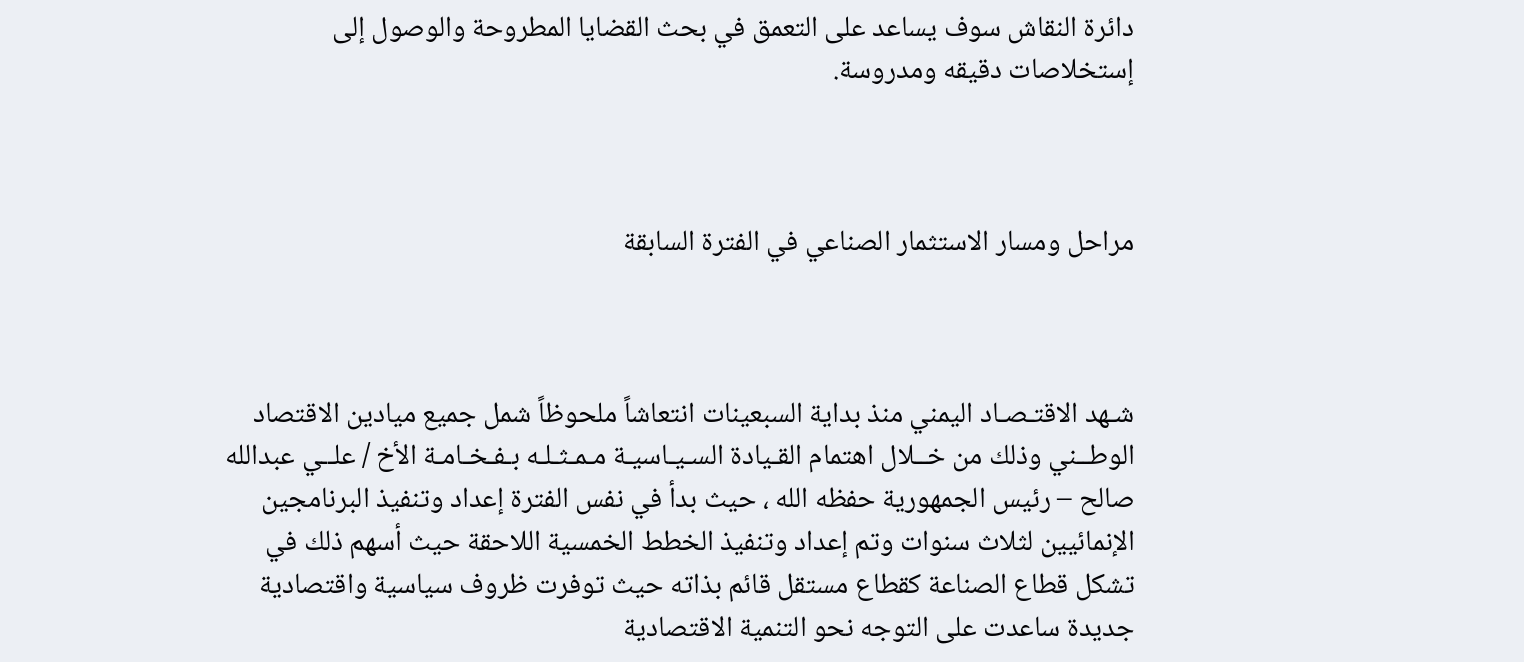دائرة النقاش سوف يساعد على التعمق في بحث القضايا المطروحة والوصول إلى إستخلاصات دقيقه ومدروسة.



مراحل ومسار الاستثمار الصناعي في الفترة السابقة



شـهد الاقتـصـاد اليمني منذ بداية السبعينات انتعاشاً ملحوظاً شمل جميع ميادين الاقتصاد الوطــني وذلك من خــلال اهتمام القـيادة السـيـاسيـة مـمـثـلـه بـفـخـامـة الأخ / علــي عبدالله صالح – رئيس الجمهورية حفظه الله ، حيث بدأ في نفس الفترة إعداد وتنفيذ البرنامجين الإنمائيين لثلاث سنوات وتم إعداد وتنفيذ الخطط الخمسية اللاحقة حيث أسهم ذلك في تشكل قطاع الصناعة كقطاع مستقل قائم بذاته حيث توفرت ظروف سياسية واقتصادية جديدة ساعدت على التوجه نحو التنمية الاقتصادية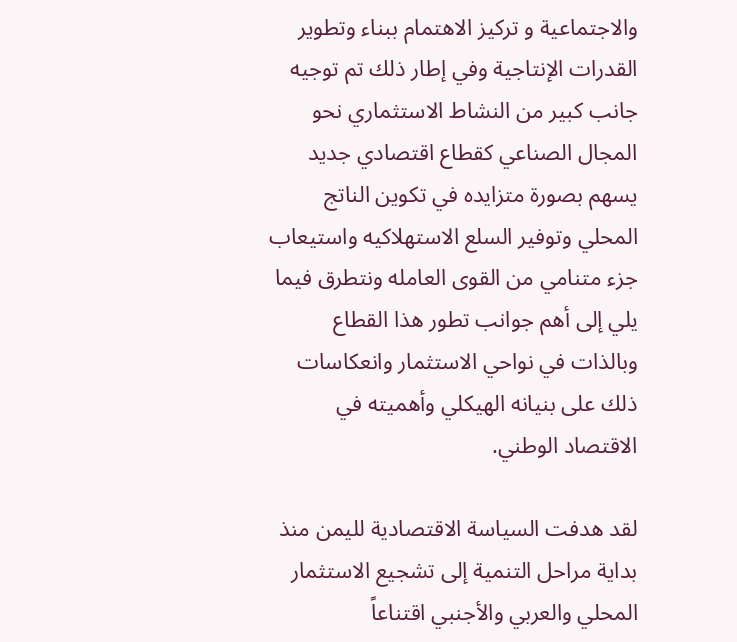والاجتماعية و تركيز الاهتمام ببناء وتطوير القدرات الإنتاجية وفي إطار ذلك تم توجيه جانب كبير من النشاط الاستثماري نحو المجال الصناعي كقطاع اقتصادي جديد يسهم بصورة متزايده في تكوين الناتج المحلي وتوفير السلع الاستهلاكيه واستيعاب جزء متنامي من القوى العامله ونتطرق فيما يلي إلى أهم جوانب تطور هذا القطاع وبالذات في نواحي الاستثمار وانعكاسات ذلك على بنيانه الهيكلي وأهميته في الاقتصاد الوطني.

لقد هدفت السياسة الاقتصادية لليمن منذ بداية مراحل التنمية إلى تشجيع الاستثمار المحلي والعربي والأجنبي اقتناعاً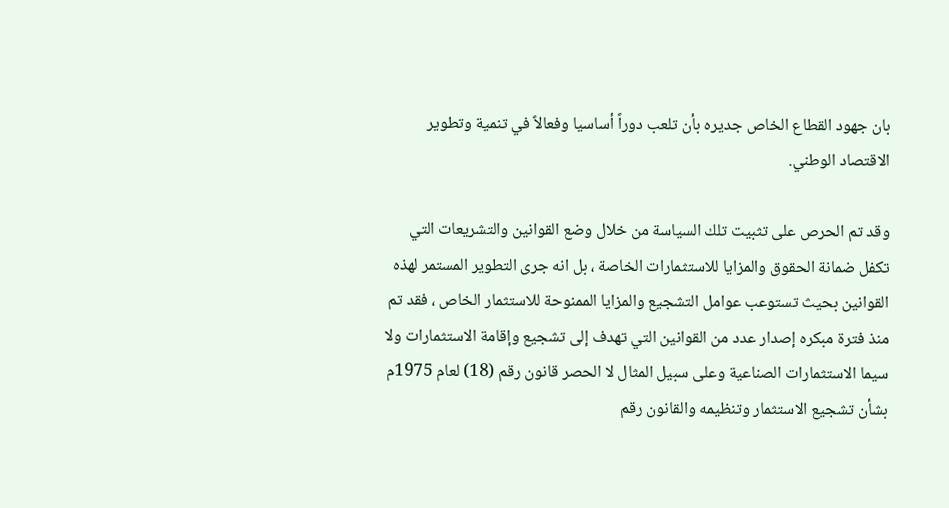بان جهود القطاع الخاص جديره بأن تلعب دوراً أساسيا وفعالاً في تنمية وتطوير الاقتصاد الوطني.

وقد تم الحرص على تثبيت تلك السياسة من خلال وضع القوانين والتشريعات التي تكفل ضمانة الحقوق والمزايا للاستثمارات الخاصة ، بل انه جرى التطوير المستمر لهذه القوانين بحيث تستوعب عوامل التشجيع والمزايا الممنوحة للاستثمار الخاص ، فقد تم منذ فترة مبكره إصدار عدد من القوانين التي تهدف إلى تشجيع وإقامة الاستثمارات ولا سيما الاستثمارات الصناعية وعلى سبيل المثال لا الحصر قانون رقم (18) لعام 1975م بشأن تشجيع الاستثمار وتنظيمه والقانون رقم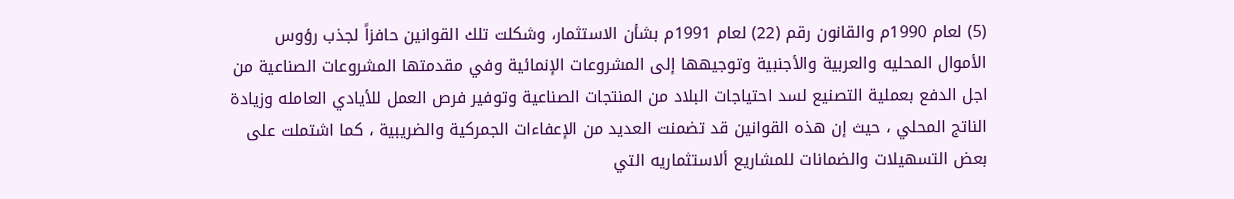(5) لعام 1990م والقانون رقم (22) لعام 1991م بشأن الاستثمار، وشكلت تلك القوانين حافزاً لجذب رؤوس الأموال المحليه والعربية والأجنبية وتوجيهها إلى المشروعات الإنمائية وفي مقدمتها المشروعات الصناعية من اجل الدفع بعملية التصنيع لسد احتياجات البلاد من المنتجات الصناعية وتوفير فرص العمل للأيادي العامله وزيادة الناتج المحلي ، حيث إن هذه القوانين قد تضمنت العديد من الإعفاءات الجمركية والضريبية ، كما اشتملت على بعض التسهيلات والضمانات للمشاريع ألاستثماريه التي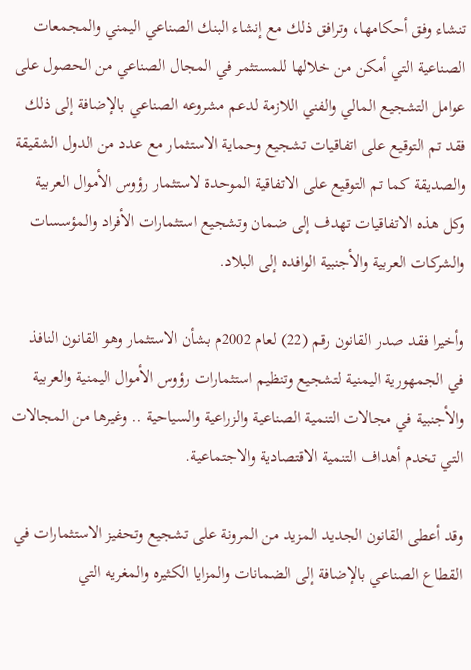تنشاء وفق أحكامها، وترافق ذلك مع إنشاء البنك الصناعي اليمني والمجمعات الصناعية التي أمكن من خلالها للمستثمر في المجال الصناعي من الحصول على عوامل التشجيع المالي والفني اللازمة لدعم مشروعه الصناعي بالإضافة إلى ذلك فقد تم التوقيع على اتفاقيات تشجيع وحماية الاستثمار مع عدد من الدول الشقيقة والصديقة كما تم التوقيع على الاتفاقية الموحدة لاستثمار رؤوس الأموال العربية وكل هذه الاتفاقيات تهدف إلى ضمان وتشجيع استثمارات الأفراد والمؤسسات والشركات العربية والأجنبية الوافده إلى البلاد.

وأخيرا فقد صدر القانون رقم (22) لعام 2002م بشأن الاستثمار وهو القانون النافذ في الجمهورية اليمنية لتشجيع وتنظيم استثمارات رؤوس الأموال اليمنية والعربية والأجنبية في مجالات التنمية الصناعية والزراعية والسياحية .. وغيرها من المجالات التي تخدم أهداف التنمية الاقتصادية والاجتماعية.

وقد أعطى القانون الجديد المزيد من المرونة على تشجيع وتحفيز الاستثمارات في القطاع الصناعي بالإضافة إلى الضمانات والمزايا الكثيره والمغريه التي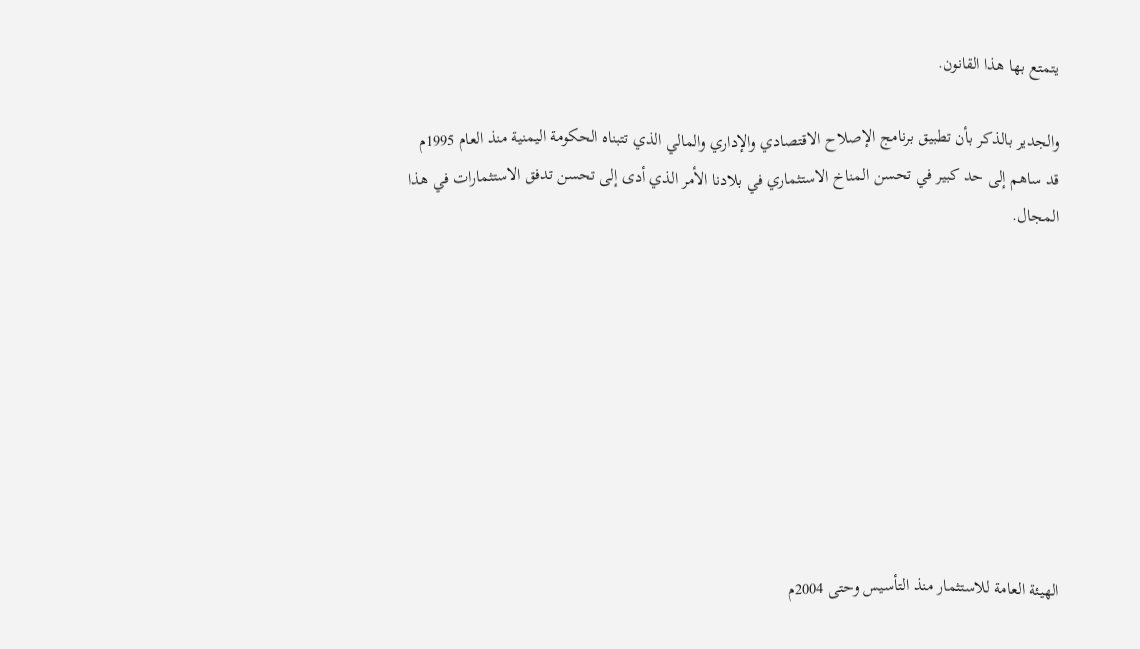يتمتع بها هذا القانون.

والجدير بالذكر بأن تطبيق برنامج الإصلاح الاقتصادي والإداري والمالي الذي تتبناه الحكومة اليمنية منذ العام 1995م قد ساهم إلى حد كبير في تحسن المناخ الاستثماري في بلادنا الأمر الذي أدى إلى تحسن تدفق الاستثمارات في هذا المجال.









الهيئة العامة للاستثمار منذ التأسيس وحتى 2004م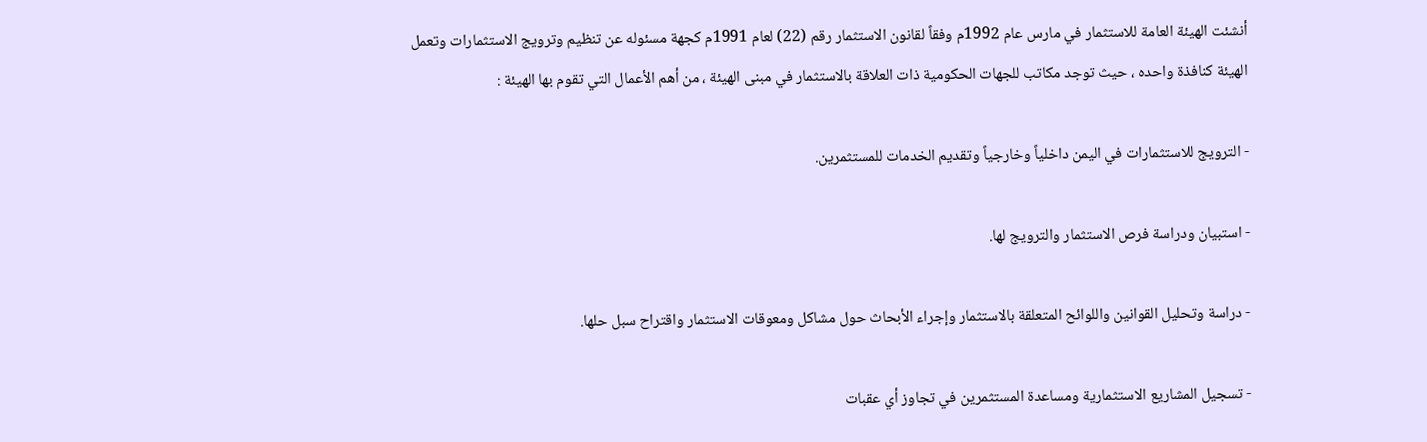أنشئت الهيئة العامة للاستثمار في مارس عام 1992م وفقاً لقانون الاستثمار رقم (22) لعام 1991م كجهة مسئوله عن تنظيم وترويج الاستثمارات وتعمل الهيئة كنافذة واحده ، حيث توجد مكاتب للجهات الحكومية ذات العلاقة بالاستثمار في مبنى الهيئة ، من أهم الأعمال التي تقوم بها الهيئة :

- الترويج للاستثمارات في اليمن داخلياً وخارجياً وتقديم الخدمات للمستثمرين.

- استبيان ودراسة فرص الاستثمار والترويج لها.

- دراسة وتحليل القوانين واللوائح المتعلقة بالاستثمار وإجراء الأبحاث حول مشاكل ومعوقات الاستثمار واقتراح سبل حلها.

- تسجيل المشاريع الاستثمارية ومساعدة المستثمرين في تجاوز أي عقبات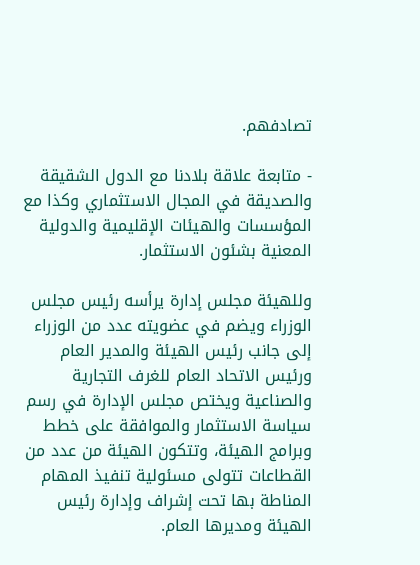تصادفهم.

- متابعة علاقة بلادنا مع الدول الشقيقة والصديقة في المجال الاستثماري وكذا مع المؤسسات والهيئات الإقليمية والدولية المعنية بشئون الاستثمار.

وللهيئة مجلس إدارة يرأسه رئيس مجلس الوزراء ويضم في عضويته عدد من الوزراء إلى جانب رئيس الهيئة والمدير العام ورئيس الاتحاد العام للغرف التجارية والصناعية ويختص مجلس الإدارة في رسم سياسة الاستثمار والموافقة على خطط وبرامج الهيئة، وتتكون الهيئة من عدد من القطاعات تتولى مسئولية تنفيذ المهام المناطة بها تحت إشراف وإدارة رئيس الهيئة ومديرها العام.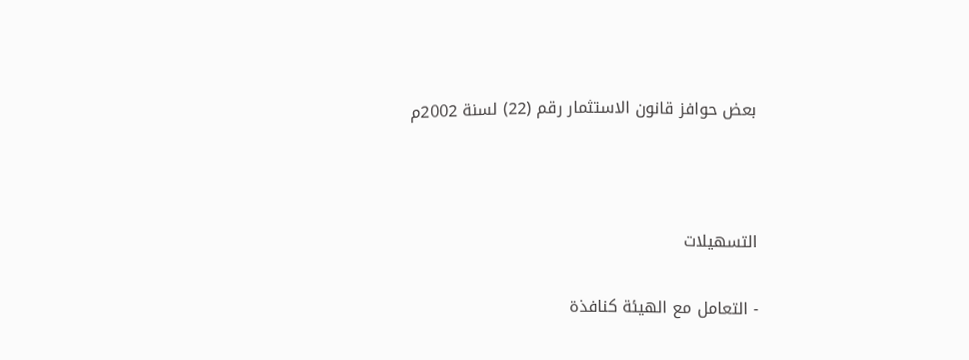بعض حوافز قانون الاستثمار رقم (22) لسنة 2002م



التسهيلات

- التعامل مع الهيئة كنافذة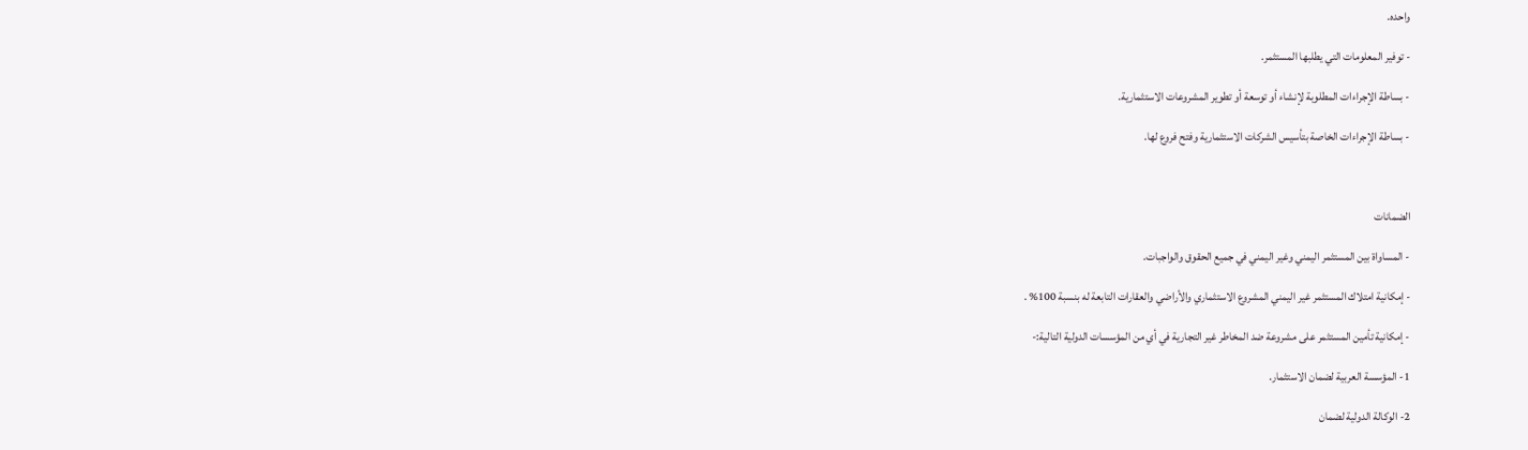واحده.

- توفير المعلومات التي يطلبها المستثمر.

- بساطة الإجراءات المطلوبة لإنشاء أو توسعة أو تطوير المشروعات الاستثمارية.

- بساطة الإجراءات الخاصة بتأسيس الشركات الاستثمارية وفتح فروع لها.



الضمانات

- المساواة بين المستثمر اليمني وغير اليمني في جميع الحقوق والواجبات.

- إمكانية امتلاك المستثمر غير اليمني المشروع الاستثماري والأراضي والعقارات التابعة له بنسبة 100% .

- إمكانية تأمين المستثمر على مشروعة ضد المخاطر غير التجارية في أي من المؤسسات الدولية التالية:-

1- المؤسسة العربية لضمان الاستثمار.

2- الوكالة الدولية لضمان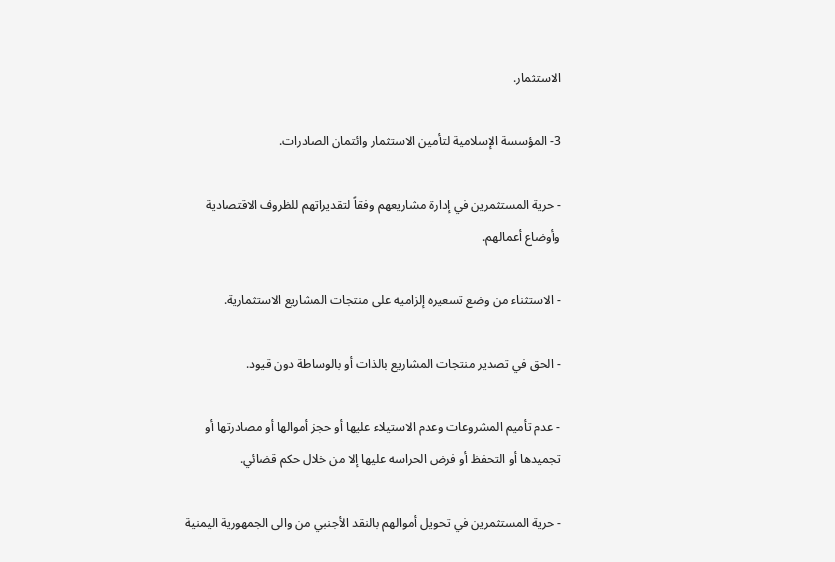الاستثمار.

3- المؤسسة الإسلامية لتأمين الاستثمار وائتمان الصادرات.

- حرية المستثمرين في إدارة مشاريعهم وفقاً لتقديراتهم للظروف الاقتصادية وأوضاع أعمالهم.

- الاستثناء من وضع تسعيره إلزاميه على منتجات المشاريع الاستثمارية.

- الحق في تصدير منتجات المشاريع بالذات أو بالوساطة دون قيود.

- عدم تأميم المشروعات وعدم الاستيلاء عليها أو حجز أموالها أو مصادرتها أو تجميدها أو التحفظ أو فرض الحراسه عليها إلا من خلال حكم قضائي.

- حرية المستثمرين في تحويل أموالهم بالنقد الأجنبي من والى الجمهورية اليمنية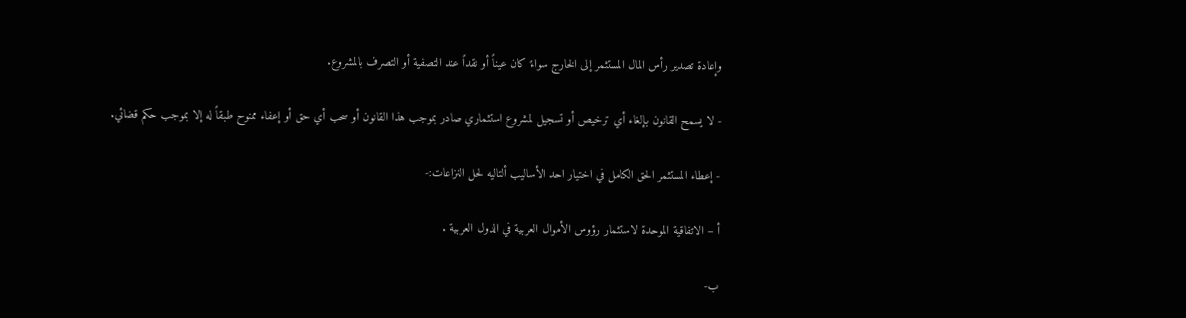وإعادة تصدير رأس المال المستثمر إلى الخارج سواءً كان عيناً أو نقداً عند التصفية أو التصرف بالمشروع.

- لا يسمح القانون بإلغاء أي ترخيص أو تسجيل لمشروع استثماري صادر بموجب هذا القانون أو سحب أي حق أو إعفاء ممنوح طبقاً له إلا بموجب حكم قضائي.

- إعطاء المستثمر الحق الكامل في اختيار احد الأساليب ألتاليه لحل النزاعات:-

أ – الاتفاقية الموحدة لاستثمار رؤوس الأموال العربية في الدول العربية .

ب-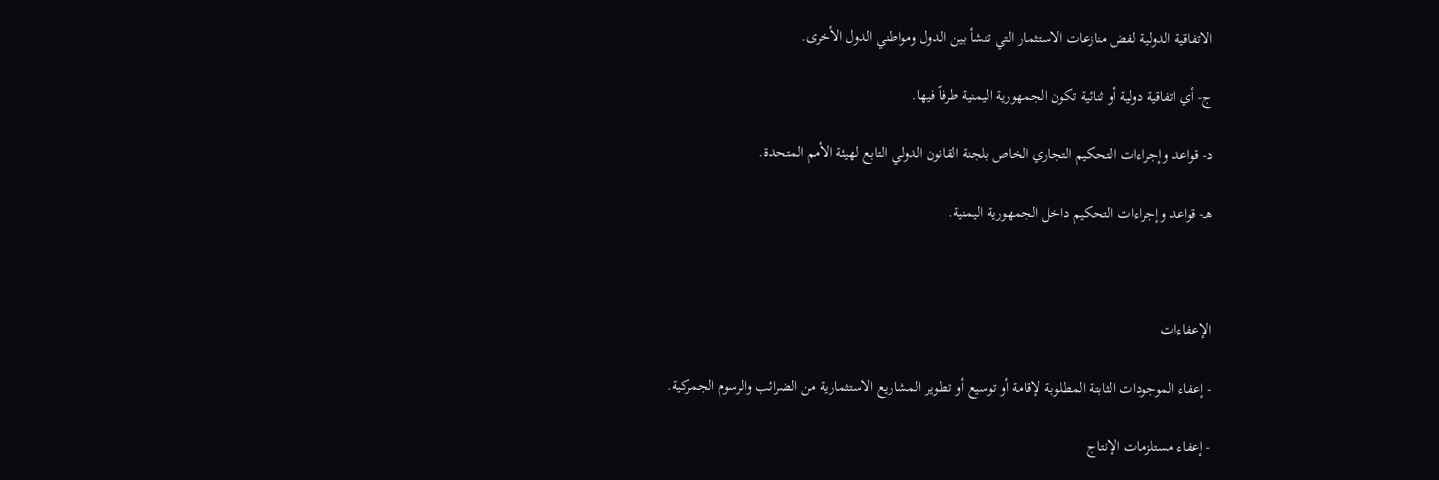الاتفاقية الدولية لفض منازعات الاستثمار التي تنشأ بين الدول ومواطني الدول الأخرى.

ج- أي اتفاقية دولية أو ثنائية تكون الجمهورية اليمنية طرفاً فيها.

د- قواعد وإجراءات التحكيم التجاري الخاص بلجنة القانون الدولي التابع لهيئة الأمم المتحدة.

هـ- قواعد وإجراءات التحكيم داخل الجمهورية اليمنية.



الإعفاءات

- إعفاء الموجودات الثابتة المطلوبة لإقامة أو توسيع أو تطوير المشاريع الاستثمارية من الضرائب والرسوم الجمركية.

- إعفاء مستلزمات الإنتاج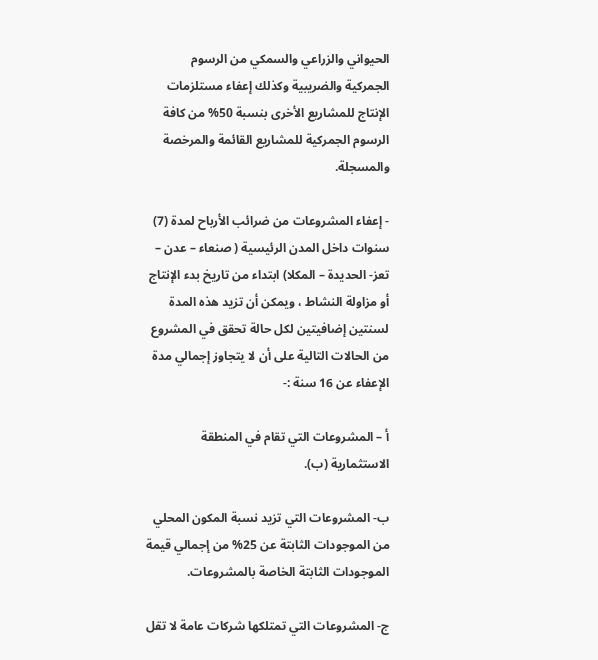الحيواني والزراعي والسمكي من الرسوم الجمركية والضريبية وكذلك إعفاء مستلزمات الإنتاج للمشاريع الأخرى بنسبة 50% من كافة الرسوم الجمركية للمشاريع القائمة والمرخصة والمسجلة.

- إعفاء المشروعات من ضرائب الأرباح لمدة (7) سنوات داخل المدن الرئيسية ( صنعاء – عدن – تعز- الحديدة – المكلا) ابتداء من تاريخ بدء الإنتاج أو مزاولة النشاط ، ويمكن أن تزيد هذه المدة لسنتين إضافيتين لكل حالة تحقق في المشروع من الحالات التالية على أن لا يتجاوز إجمالي مدة الإعفاء عن 16 سنة :-

أ – المشروعات التي تقام في المنطقة الاستثمارية (ب).

ب- المشروعات التي تزيد نسبة المكون المحلي من الموجودات الثابتة عن 25% من إجمالي قيمة الموجودات الثابتة الخاصة بالمشروعات.

ج- المشروعات التي تمتلكها شركات عامة لا تقل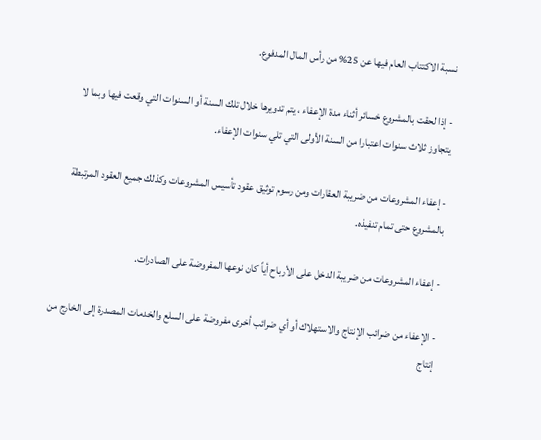نسبة الاكتتاب العام فيها عن 25% من رأس المال المدفوع.

- إذا لحقت بالمشروع خسائر أثناء مدة الإعفاء ، يتم تدويرها خلال تلك السنة أو السنوات التي وقعت فيها وبما لا يتجاوز ثلاث سنوات اعتبارا من السنة الأولى التي تلي سنوات الإعفاء.

- إعفاء المشروعات من ضريبة العقارات ومن رسوم توثيق عقود تأسيس المشروعات وكذلك جميع العقود المرتبطة بالمشروع حتى تمام تنفيذه.

- إعفاء المشروعات من ضريبة الدخل على الأرباح أياً كان نوعها المفروضة على الصادرات.

- الإعفاء من ضرائب الإنتاج والاستهلاك أو أي ضرائب أخرى مفروضة على السلع والخدمات المصدرة إلى الخارج من إنتاج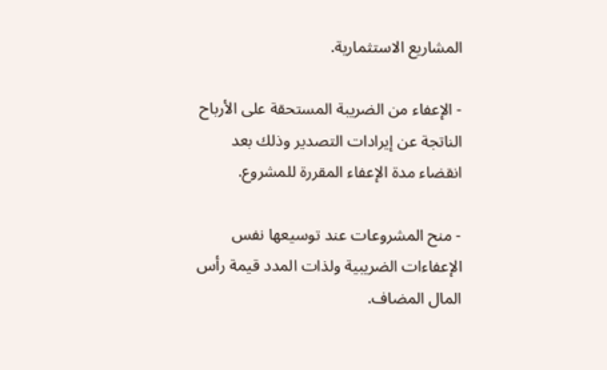المشاريع الاستثمارية.

- الإعفاء من الضريبة المستحقة على الأرباح الناتجة عن إيرادات التصدير وذلك بعد انقضاء مدة الإعفاء المقررة للمشروع.

- منح المشروعات عند توسيعها نفس الإعفاءات الضريبية ولذات المدد قيمة رأس المال المضاف.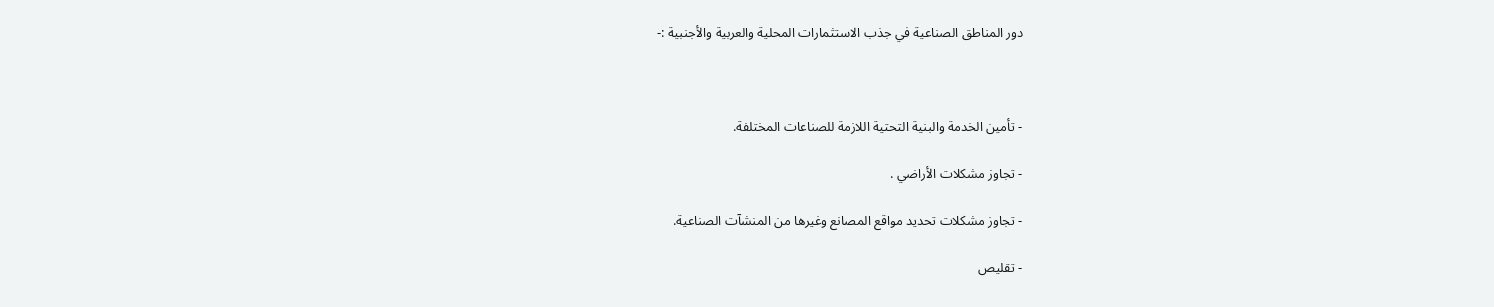دور المناطق الصناعية في جذب الاستثمارات المحلية والعربية والأجنبية :-



- تأمين الخدمة والبنية التحتية اللازمة للصناعات المختلفة.

- تجاوز مشكلات الأراضي .

- تجاوز مشكلات تحديد مواقع المصانع وغيرها من المنشآت الصناعية.

- تقليص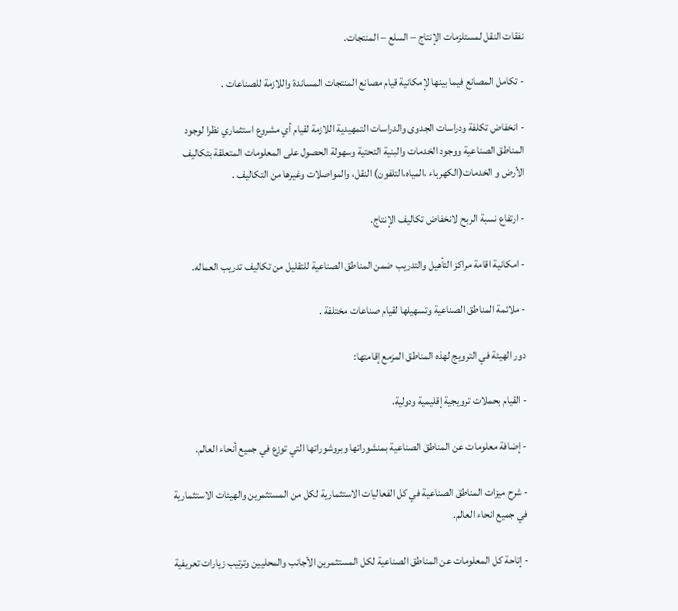نفقات النقل لمستلزمات الإنتاج – السلع – المنتجات.

- تكامل المصانع فيما بينها لإمكانية قيام مصانع المنتجات المساندة واللازمة للصناعات .

- انخفاض تكلفة ودراسات الجدوى والدراسات التمهيدية اللازمة لقيام أي مشروع استثماري نظرا لوجود المناطق الصناعية ووجود الخدمات والبنية التحتية وسهولة الحصول على المعلومات المتعلقة بتكاليف الأرض و الخدمات(الكهرباء ،المياه،التلفون) النقل، والمواصلات وغيرها من التكاليف .

- ارتفاع نسبة الربح لانخفاض تكاليف الإنتاج.

- امكانية اقامة مراكز التأهيل والتدريب ضمن المناطق الصناعية للتقليل من تكاليف تدريب العماله.

- ملائمة المناطق الصناعية وتسهيلها لقيام صناعات مختلفة .

دور الهيئة في الترويج لهذه المناطق المزمع إقامتها:

- القيام بحملات ترويجية إقليمية ودولية.

- إضافة معلومات عن المناطق الصناعية بمنشوراتها وبروشوراتها التي توزع في جميع أنحاء العالم.

- شرح ميزات المناطق الصناعية في كل الفعاليات الاستثمارية لكل من المستثمرين والهيئات الاستثمارية في جميع انحاء العالم.

- إتاحة كل المعلومات عن المناطق الصناعية لكل المستثمرين الأجانب والمحليين وترتيب زيارات تعريفية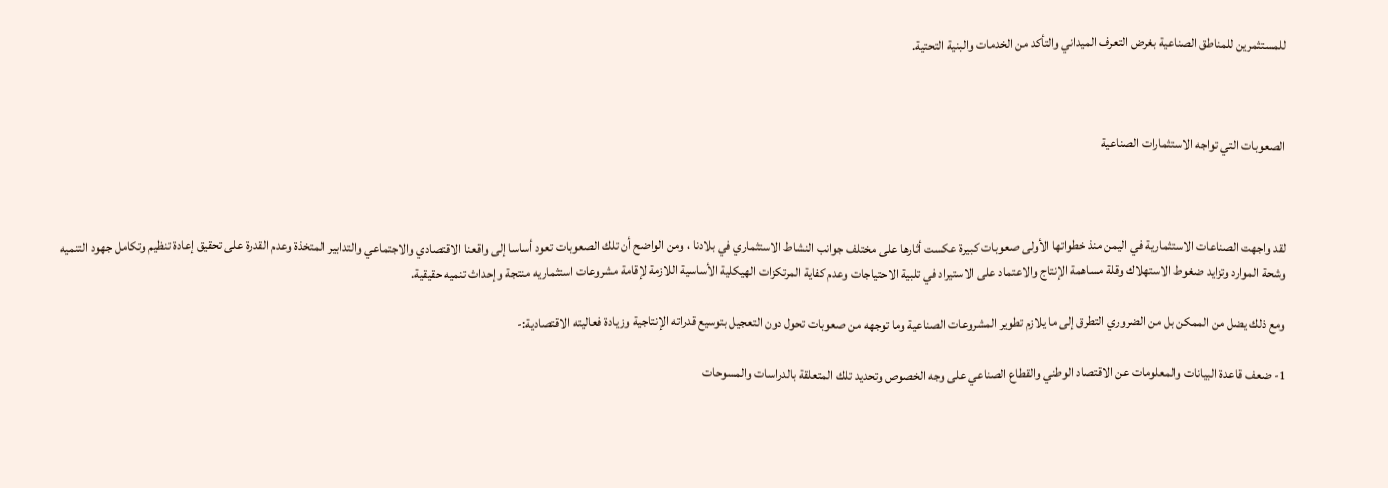للمستثمرين للمناطق الصناعية بغرض التعرف الميداني والتأكد من الخدمات والبنية التحتية.



الصعوبات التي تواجه الاستثمارات الصناعية



لقد واجهت الصناعات الاستثمارية في اليمن منذ خطواتها الأولى صعوبات كبيرة عكست أثارها على مختلف جوانب النشاط الاستثماري في بلادنا ، ومن الواضح أن تلك الصعوبات تعود أساسا إلى واقعنا الاقتصادي والاجتماعي والتدابير المتخذة وعدم القدرة على تحقيق إعادة تنظيم وتكامل جهود التنميه وشحة الموارد وتزايد ضغوط الاستهلاك وقلة مساهمة الإنتاج والاعتماد على الاستيراد في تلبية الاحتياجات وعدم كفاية المرتكزات الهيكلية الأساسية اللازمة لإقامة مشروعات استثماريه منتجة وإحداث تنميه حقيقية.

ومع ذلك يضل من الممكن بل من الضروري التطرق إلى ما يلازم تطوير المشروعات الصناعية وما توجهه من صعوبات تحول دون التعجيل بتوسيع قدراته الإنتاجية وزيادة فعاليته الاقتصادية:-

1- ضعف قاعدة البيانات والمعلومات عن الاقتصاد الوطني والقطاع الصناعي على وجه الخصوص وتحديد تلك المتعلقة بالدراسات والمسوحات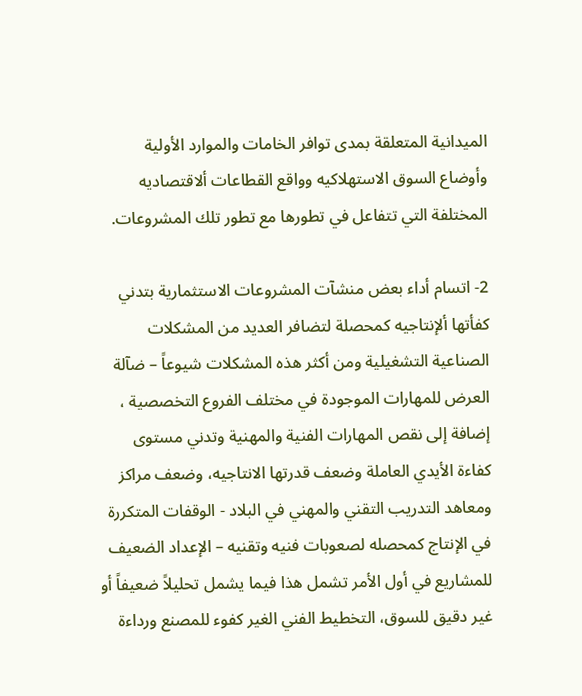الميدانية المتعلقة بمدى توافر الخامات والموارد الأولية وأوضاع السوق الاستهلاكيه وواقع القطاعات ألاقتصاديه المختلفة التي تتفاعل في تطورها مع تطور تلك المشروعات.

2- اتسام أداء بعض منشآت المشروعات الاستثمارية بتدني كفأتها ألإنتاجيه كمحصلة لتضافر العديد من المشكلات الصناعية التشغيلية ومن أكثر هذه المشكلات شيوعاً – ضآلة العرض للمهارات الموجودة في مختلف الفروع التخصصية ، إضافة إلى نقص المهارات الفنية والمهنية وتدني مستوى كفاءة الأيدي العاملة وضعف قدرتها الانتاجيه، وضعف مراكز ومعاهد التدريب التقني والمهني في البلاد - الوقفات المتكررة في الإنتاج كمحصله لصعوبات فنيه وتقنيه – الإعداد الضعيف للمشاريع في أول الأمر تشمل هذا فيما يشمل تحليلاً ضعيفاً أو غير دقيق للسوق، التخطيط الفني الغير كفوء للمصنع ورداءة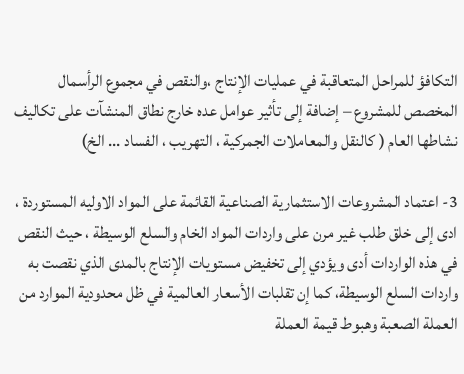التكافؤ للمراحل المتعاقبة في عمليات الإنتاج ،والنقص في مجموع الرأسمال المخصص للمشروع – إضافة إلى تأثير عوامل عده خارج نطاق المنشآت على تكاليف نشاطها العام ( كالنقل والمعاملات الجمركية ، التهريب ، الفساد ... الخ)

3- اعتماد المشروعات الاستثمارية الصناعية القائمة على المواد الاوليه المستوردة ، ادى إلى خلق طلب غير مرن على واردات المواد الخام والسلع الوسيطة ، حيث النقص في هذه الواردات أدى ويؤدي إلى تخفيض مستويات الإنتاج بالمدى الذي نقصت به واردات السلع الوسيطة، كما إن تقلبات الأسعار العالمية في ظل محدودية الموارد من العملة الصعبة وهبوط قيمة العملة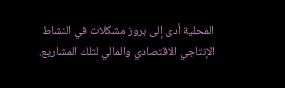المحلية أدى إلى بروز مشكلات في النشاط الإنتاجي الاقتصادي والمالي لتلك المشاريع.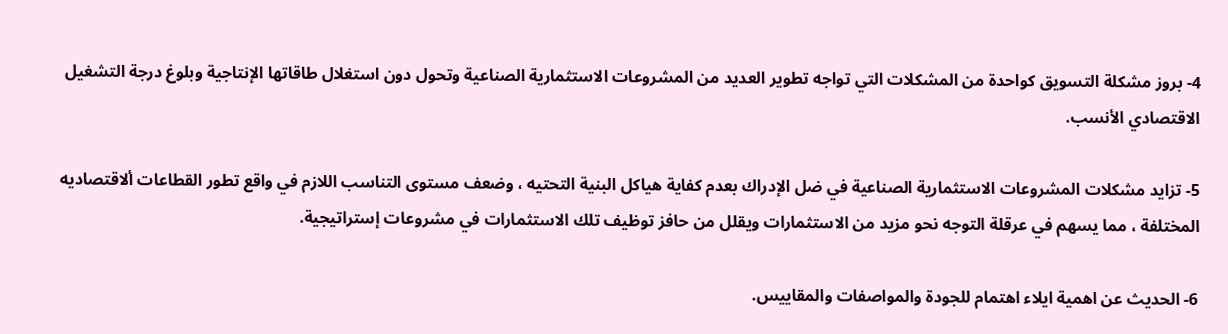4- بروز مشكلة التسويق كواحدة من المشكلات التي تواجه تطوير العديد من المشروعات الاستثمارية الصناعية وتحول دون استغلال طاقاتها الإنتاجية وبلوغ درجة التشغيل الاقتصادي الأنسب.

5- تزايد مشكلات المشروعات الاستثمارية الصناعية في ضل الإدراك بعدم كفاية هياكل البنية التحتيه ، وضعف مستوى التناسب اللازم في واقع تطور القطاعات ألاقتصاديه المختلفة ، مما يسهم في عرقلة التوجه نحو مزيد من الاستثمارات ويقلل من حافز توظيف تلك الاستثمارات في مشروعات إستراتيجية.

6- الحديث عن اهمية ايلاء اهتمام للجودة والمواصفات والمقاييس.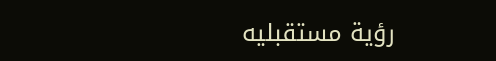رؤية مستقبليه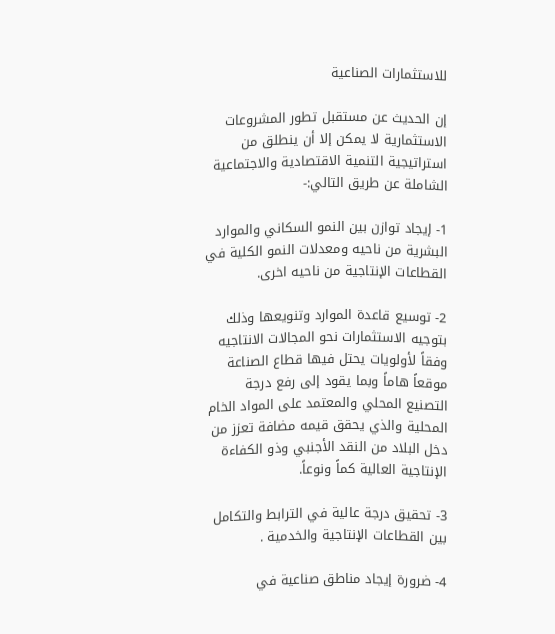للاستثمارات الصناعية

إن الحديث عن مستقبل تطور المشروعات الاستثمارية لا يمكن إلا أن ينطلق من استراتيجية التنمية الاقتصادية والاجتماعية الشاملة عن طريق التالي:-

1- إيجاد توازن بين النمو السكاني والموارد البشرية من ناحيه ومعدلات النمو الكلية في القطاعات الإنتاجية من ناحيه اخرى.

2- توسيع قاعدة الموارد وتنويعها وذلك بتوجيه الاستثمارات نحو المجالات الانتاجيه وفقاً لأولويات يحتل فيها قطاع الصناعة موقعاً هاماً وبما يقود إلى رفع درجة التصنيع المحلي والمعتمد على المواد الخام المحلية والذي يحقق قيمه مضافة تعزز من دخل البلاد من النقد الأجنبي وذو الكفاءة الإنتاجية العالية كماً ونوعاً.

3- تحقيق درجة عالية في الترابط والتكامل بين القطاعات الإنتاجية والخدمية .

4- ضرورة إيجاد مناطق صناعية في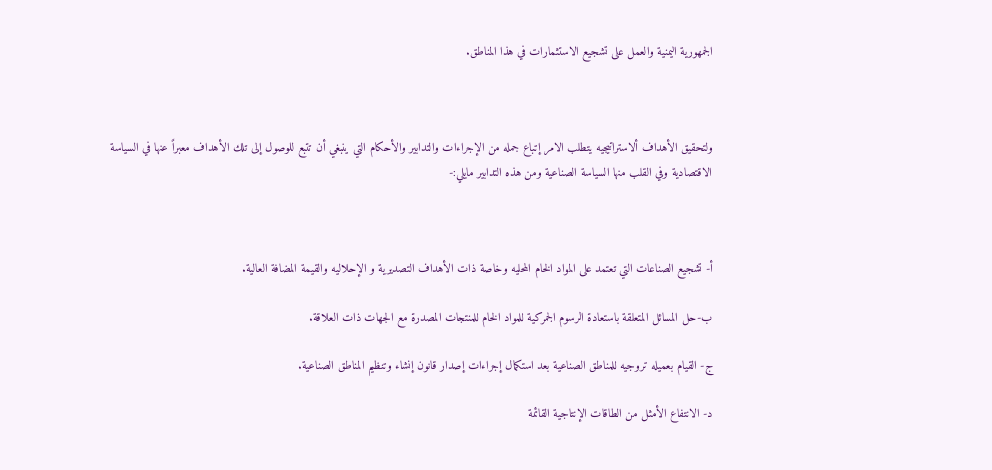الجمهورية اليمنية والعمل على تشجيع الاستثمارات في هذا المناطق.



ولتحقيق الأهداف ألاستراتيجيه يتطلب الامر إتباع جمله من الإجراءات والتدابير والأحكام التي ينبغي أن تتبع للوصول إلى تلك الأهداف معبراً عنها في السياسة الاقتصادية وفي القلب منها السياسة الصناعية ومن هذه التدابير مايلي:-



أ- تشجيع الصناعات التي تعتمد على المواد الخام المحليه وخاصة ذات الأهداف التصديرية و الإحلاليه والقيمة المضافة العالية.

ب-حل المسائل المتعلقة باستعادة الرسوم الجمركية للمواد الخام للمنتجات المصدرة مع الجهات ذات العلاقة.

ج- القيام بعميله تروجيه للمناطق الصناعية بعد استكمال إجراءات إصدار قانون إنشاء وتنظيم المناطق الصناعية.

د- الانتفاع الأمثل من الطاقات الإنتاجية القائمة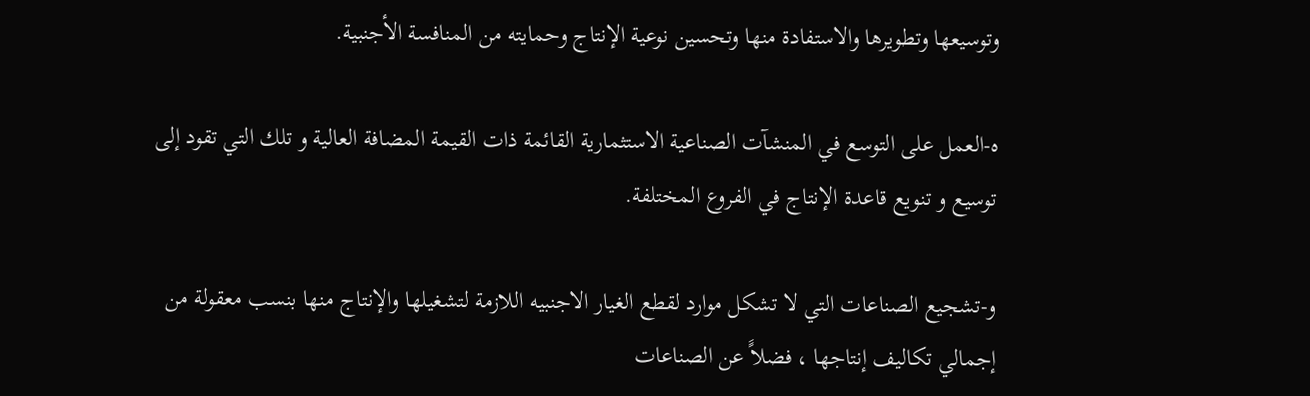وتوسيعها وتطويرها والاستفادة منها وتحسين نوعية الإنتاج وحمايته من المنافسة الأجنبية.

ه-العمل على التوسع في المنشآت الصناعية الاستثمارية القائمة ذات القيمة المضافة العالية و تلك التي تقود إلى توسيع و تنويع قاعدة الإنتاج في الفروع المختلفة.

و-تشجيع الصناعات التي لا تشكل موارد لقطع الغيار الاجنبيه اللازمة لتشغيلها والإنتاج منها بنسب معقولة من إجمالي تكاليف إنتاجها ، فضلاًَ عن الصناعات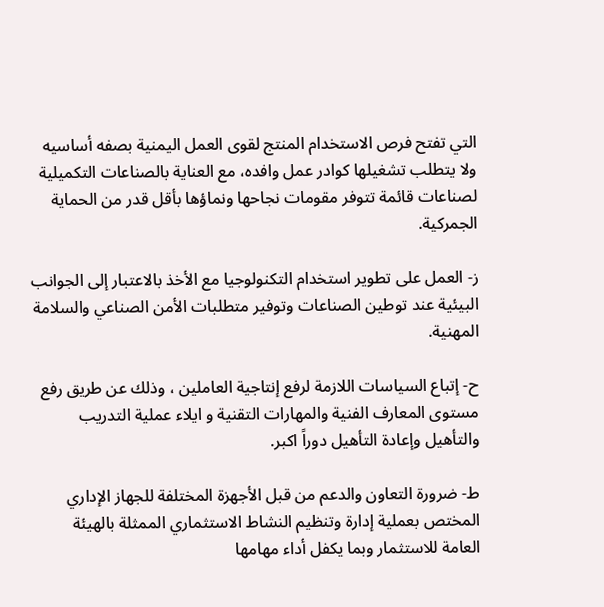التي تفتح فرص الاستخدام المنتج لقوى العمل اليمنية بصفه أساسيه ولا يتطلب تشغيلها كوادر عمل وافده، مع العناية بالصناعات التكميلية لصناعات قائمة تتوفر مقومات نجاحها ونماؤها بأقل قدر من الحماية الجمركية.

ز- العمل على تطوير استخدام التكنولوجيا مع الأخذ بالاعتبار إلى الجوانب البيئية عند توطين الصناعات وتوفير متطلبات الأمن الصناعي والسلامة المهنية.

ح- إتباع السياسات اللازمة لرفع إنتاجية العاملين ، وذلك عن طريق رفع مستوى المعارف الفنية والمهارات التقنية و ايلاء عملية التدريب والتأهيل وإعادة التأهيل دوراً اكبر.

ط- ضرورة التعاون والدعم من قبل الأجهزة المختلفة للجهاز الإداري المختص بعملية إدارة وتنظيم النشاط الاستثماري الممثلة بالهيئة العامة للاستثمار وبما يكفل أداء مهامها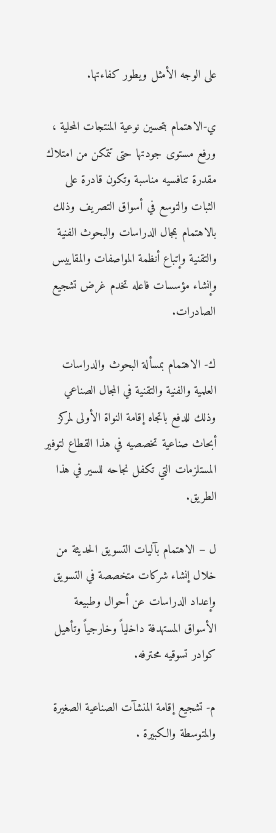على الوجه الأمثل ويطور كفاءتها.

ي-الاهتمام بتحسين نوعية المنتجات المحلية ، ورفع مستوى جودتها حتى تتمكن من امتلاك مقدرة تنافسيه مناسبة وتكون قادرة على الثبات والتوسع في أسواق التصريف وذلك بالاهتمام بمجال الدراسات والبحوث الفنية والتقنية وإتباع أنظمة المواصفات والمقاييس وإنشاء مؤسسات فاعله تخدم غرض تشجيع الصادرات.

ك- الاهتمام بمسألة البحوث والدراسات العلمية والفنية والتقنية في المجال الصناعي وذلك للدفع باتجاه إقامة النواة الأولى لمركز أبحاث صناعية تخصصيه في هذا القطاع لتوفير المستلزمات التي تكفل نجاحه للسير في هذا الطريق.

ل – الاهتمام بآليات التسويق الحديثة من خلال إنشاء شركات متخصصة في التسويق وإعداد الدراسات عن أحوال وطبيعة الأسواق المستهدفة داخلياً وخارجياً وتأهيل كوادر تسوقيه محترفه.

م- تشجيع إقامة المنشآت الصناعية الصغيرة والمتوسطة والكبيرة .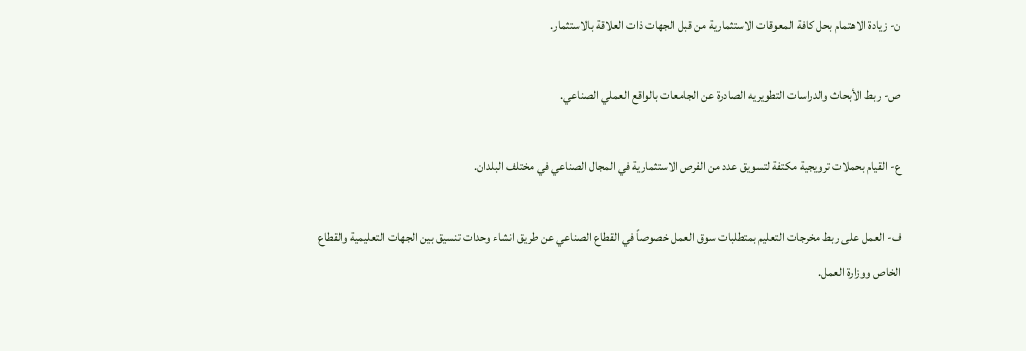ن- زيادة الاهتمام بحل كافة المعوقات الاستثمارية من قبل الجهات ذات العلاقة بالاستثمار.

ص- ربط الأبحاث والدراسات التطويريه الصادرة عن الجامعات بالواقع العملي الصناعي.

ع- القيام بحملات ترويجية مكتفة لتسويق عدد من الفرص الاستثمارية في المجال الصناعي في مختلف البلدان.

ف- العمل على ربط مخرجات التعليم بمتطلبات سوق العمل خصوصاً في القطاع الصناعي عن طريق انشاء وحدات تنسيق بين الجهات التعليمية والقطاع الخاص ووزارة العمل.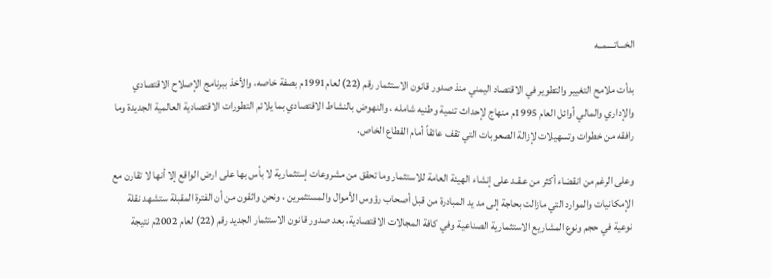الخـــاتــــمــه

بدأت ملامح التغيير والتطوير في الاقتصاد اليمني منذ صدور قانون الاستثمار رقم (22) لعام1991م بصفة خاصه، والأخذ ببرنامج الإصلاح الاقتصادي والإداري والمالي أوائل العام 1995م منهاج لإحداث تنمية وطنيه شامله ، والنهوض بالنشاط الاقتصادي بما يلائم التطورات الاقتصادية العالمية الجديدة وما رافقه من خطوات وتسهيلات لإزالة الصعوبات التي تقف عائقاً أمام القطاع الخاص.

وعلى الرغم من انقضاء أكثر من عـقـد على إنشاء الهيئة العامة للاستثمار وما تحقق من مشروعات إستثمارية لا بأس بها على ارض الواقع إلا أنها لا تقارن مع الإمكانيات والموارد التي مازالت بحاجة إلى مد يد المبادرة من قبل أصحاب رؤوس الأموال والمستثمرين ، ونحن واثقون من أن الفترة المقبلة ستشهد نقلة نوعية في حجم ونوع المشاريع الاستثمارية الصناعية وفي كافة المجالات الاقتصادية، بعد صدور قانون الاستثمار الجديد رقم (22) لعام 2002م نتيجة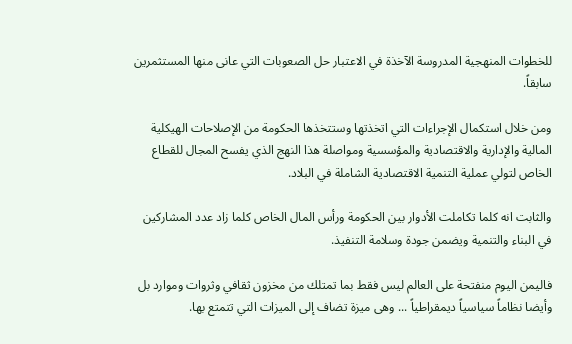للخطوات المنهجية المدروسة الآخذة في الاعتبار حل الصعوبات التي عانى منها المستثمرين سابقاً.

ومن خلال استكمال الإجراءات التي اتخذتها وستتخذها الحكومة من الإصلاحات الهيكلية المالية والإدارية والاقتصادية والمؤسسية ومواصلة هذا النهج الذي يفسح المجال للقطاع الخاص لتولي عملية التنمية الاقتصادية الشاملة في البلاد.

والثابت انه كلما تكاملت الأدوار بين الحكومة ورأس المال الخاص كلما زاد عدد المشاركين في البناء والتنمية ويضمن جودة وسلامة التنفيذ.

فاليمن اليوم منفتحة على العالم ليس فقط بما تمتلك من مخزون ثقافي وثروات وموارد بل وأيضا نظاماً سياسياً ديمقراطياً ... وهى ميزة تضاف إلى الميزات التي تتمتع بها.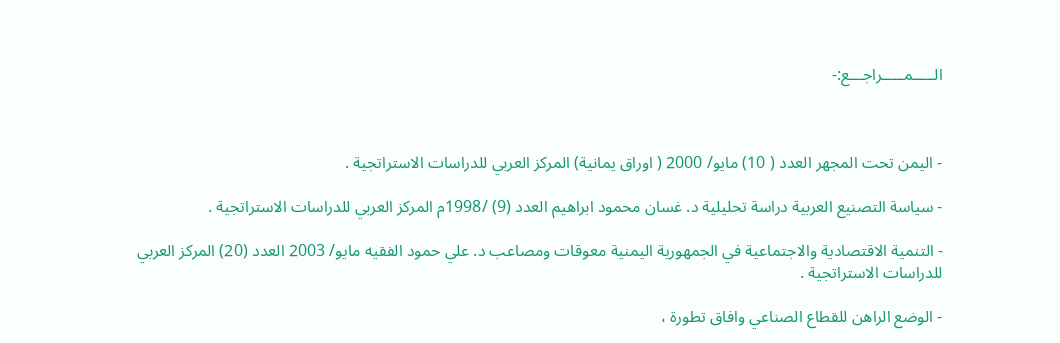الـــــمـــــراجـــع:-



- اليمن تحت المجهر العدد ( 10) مايو/ 2000 ( اوراق يمانية) المركز العربي للدراسات الاستراتجية .

- سياسة التصنيع العربية دراسة تحليلية د. غسان محمود ابراهيم العدد (9) /1998م المركز العربي للدراسات الاستراتجية .

- التنمية الاقتصادية والاجتماعية في الجمهورية اليمنية معوقات ومصاعب د. علي حمود الفقيه مايو/ 2003 العدد (20) المركز العربي للدراسات الاستراتجية .

- الوضع الراهن للقطاع الصناعي وافاق تطورة ،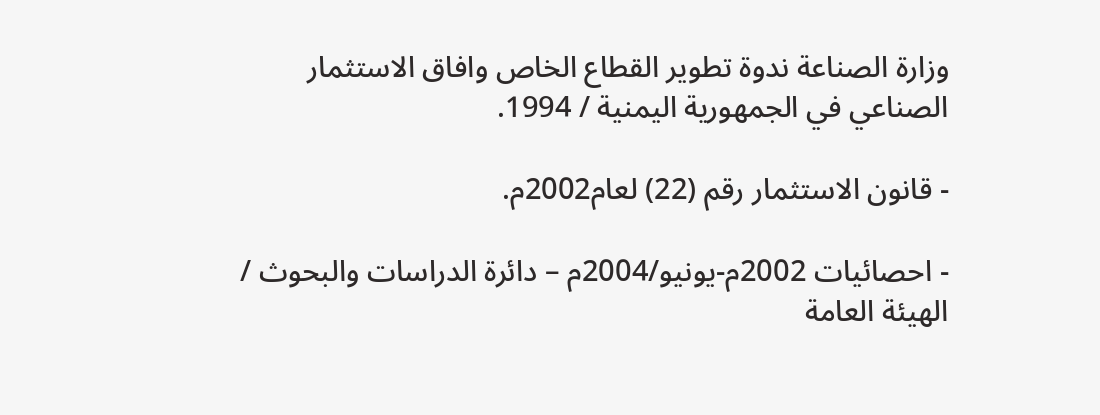وزارة الصناعة ندوة تطوير القطاع الخاص وافاق الاستثمار الصناعي في الجمهورية اليمنية / 1994.

- قانون الاستثمار رقم (22) لعام2002م.

- احصائيات 2002م-يونيو/2004م – دائرة الدراسات والبحوث / الهيئة العامة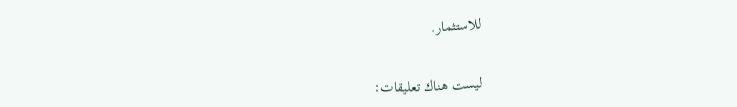للاستثمار.


ليست هناك تعليقات: